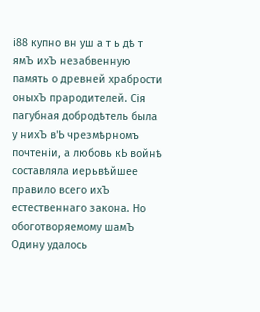і88 купно вн уш а т ь дѣ т ямЪ ихЪ незабвенную память о древней храбрости оныхЪ прародителей. Сія пагубная добродѣтель была у нихЪ в'Ь чрезмѣрномъ почтеніи, а любовь кЬ войнѣ составляла иерьвѣйшее правило всего ихЪ естественнаго закона. Но обоготворяемому шамЪ Одину удалось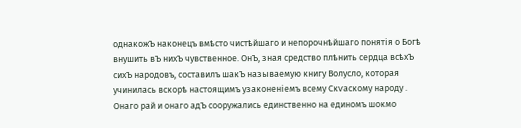однакожЪ наконецъ вмѣсто чистѣйшаго и непорочнѣйшаго понятія о Богѣ внушить вЪ нихЪ чувственное. ОнЪ, зная средство плѣнить сердца всѣхЪ сихЪ народовъ, составилъ шакЪ называемую книгу Волусло, которая учинилась вскорѣ настоящимъ узаконеніемъ всему Скѵаскому народу . Онаго рай и онаго адЪ сооружались единственно на единомъ шокмо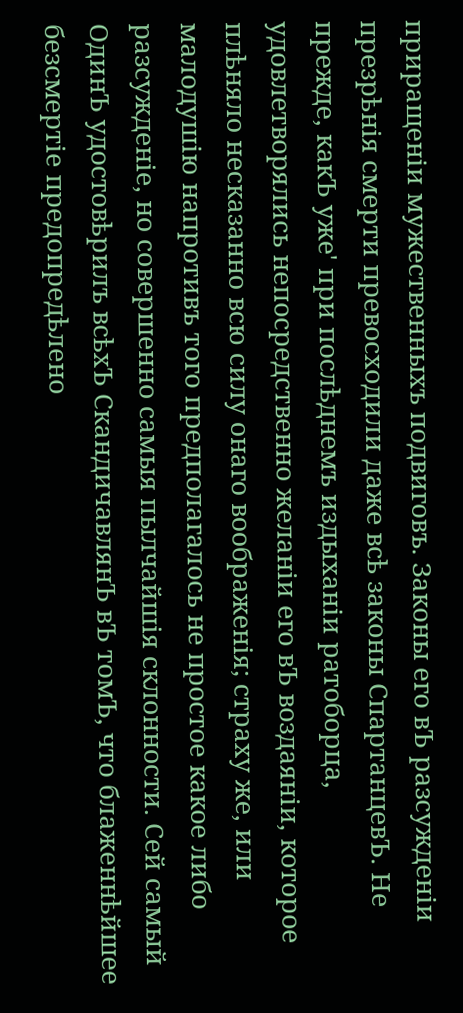приращеніи мужественныхъ подвиговъ. Законы его вЪ разсужденіи презрѣнія смерти превосходили даже всѣ законы СпартанцевЪ. Не прежде, какЪ уже' при послѣднемъ издыханіи ратоборца, удовлетворялись непосредственно желаніи его вЪ воздаяніи, которое плѣняло несказанно всю силу онаго воображенія; страху же, или малодушію напротивъ того предполагалось не простое какое либо разсужденіе, но совершенно самыя пылчайшія склонности. Сей самый ОдинЪ удостовѣрилъ всѣхЪ СкандичавлянЪ вЪ томЪ, что блаженнѣйшее безсмертіе предопредѣлено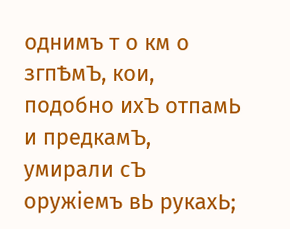однимъ т о км о згпѢмЪ, кои, подобно ихЪ отпамЬ и предкамЪ, умирали сЪ оружіемъ вЬ рукахЬ;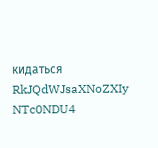кидаться
RkJQdWJsaXNoZXIy NTc0NDU4